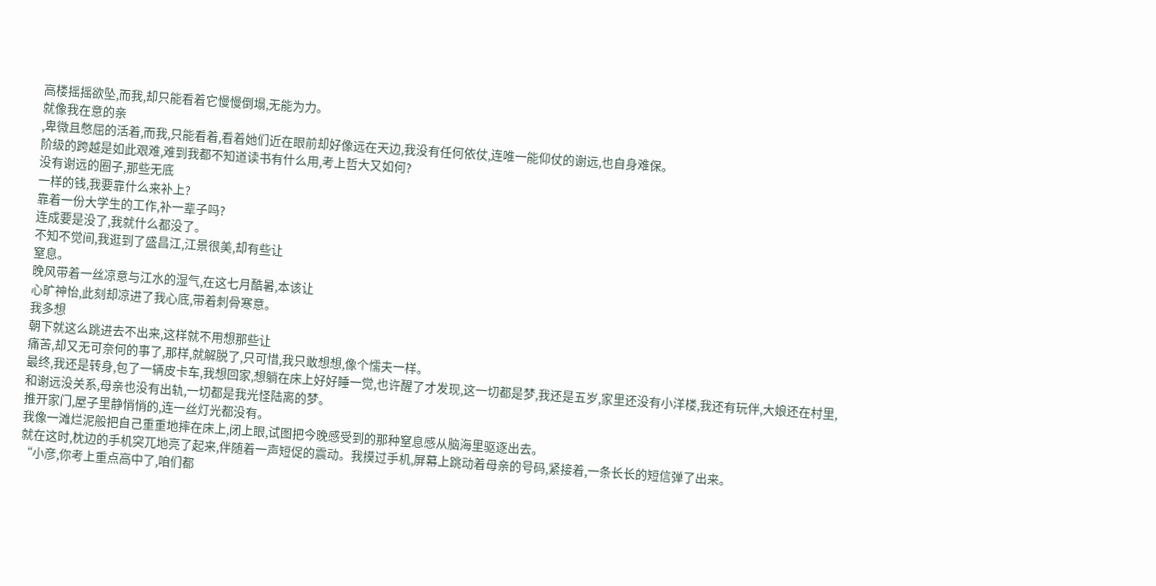高楼摇摇欲坠,而我,却只能看着它慢慢倒塌,无能为力。
就像我在意的亲
,卑微且憋屈的活着,而我,只能看着,看着她们近在眼前却好像远在天边,我没有任何依仗,连唯一能仰仗的谢远,也自身难保。
阶级的跨越是如此艰难,难到我都不知道读书有什么用,考上哲大又如何?
没有谢远的圈子,那些无底
一样的钱,我要靠什么来补上?
靠着一份大学生的工作,补一辈子吗?
连成要是没了,我就什么都没了。
不知不觉间,我逛到了盛昌江,江景很美,却有些让
窒息。
晚风带着一丝凉意与江水的湿气,在这七月酷暑,本该让
心旷神怡,此刻却凉进了我心底,带着刺骨寒意。
我多想
朝下就这么跳进去不出来,这样就不用想那些让
痛苦,却又无可奈何的事了,那样,就解脱了,只可惜,我只敢想想,像个懦夫一样。
最终,我还是转身,包了一辆皮卡车,我想回家,想躺在床上好好睡一觉,也许醒了才发现,这一切都是梦,我还是五岁,家里还没有小洋楼,我还有玩伴,大娘还在村里,
和谢远没关系,母亲也没有出轨,一切都是我光怪陆离的梦。
推开家门,屋子里静悄悄的,连一丝灯光都没有。
我像一滩烂泥般把自己重重地摔在床上,闭上眼,试图把今晚感受到的那种窒息感从脑海里驱逐出去。
就在这时,枕边的手机突兀地亮了起来,伴随着一声短促的震动。我摸过手机,屏幕上跳动着母亲的号码,紧接着,一条长长的短信弹了出来。
“小彦,你考上重点高中了,咱们都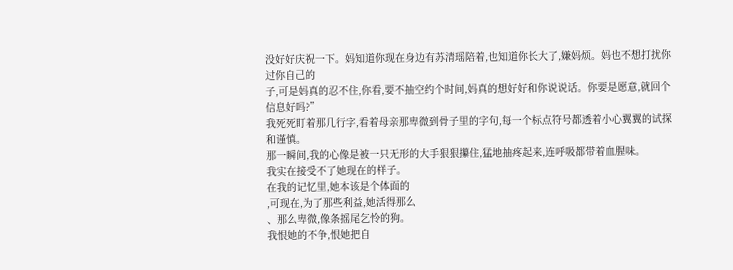没好好庆祝一下。妈知道你现在身边有苏清瑶陪着,也知道你长大了,嫌妈烦。妈也不想打扰你过你自己的
子,可是妈真的忍不住,你看,要不抽空约个时间,妈真的想好好和你说说话。你要是愿意,就回个信息好吗?”
我死死盯着那几行字,看着母亲那卑微到骨子里的字句,每一个标点符号都透着小心翼翼的试探和谨慎。
那一瞬间,我的心像是被一只无形的大手狠狠攥住,猛地抽疼起来,连呼吸都带着血腥味。
我实在接受不了她现在的样子。
在我的记忆里,她本该是个体面的
,可现在,为了那些利益,她活得那么
、那么卑微,像条摇尾乞怜的狗。
我恨她的不争,恨她把自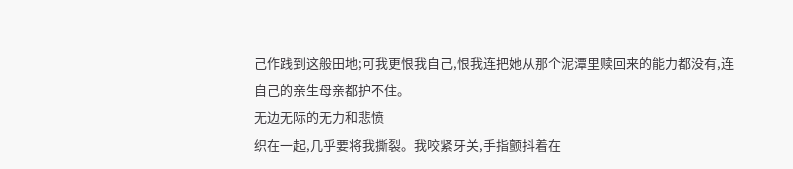己作践到这般田地;可我更恨我自己,恨我连把她从那个泥潭里赎回来的能力都没有,连自己的亲生母亲都护不住。
无边无际的无力和悲愤
织在一起,几乎要将我撕裂。我咬紧牙关,手指颤抖着在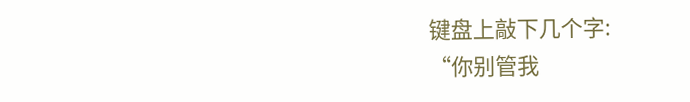键盘上敲下几个字:
“你别管我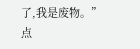了,我是废物。”
点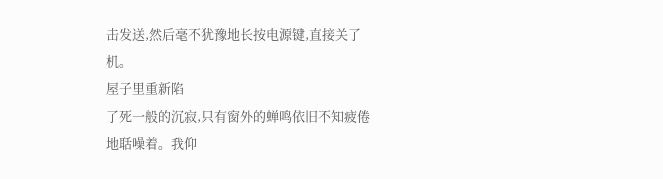击发送,然后毫不犹豫地长按电源键,直接关了机。
屋子里重新陷
了死一般的沉寂,只有窗外的蝉鸣依旧不知疲倦地聒噪着。我仰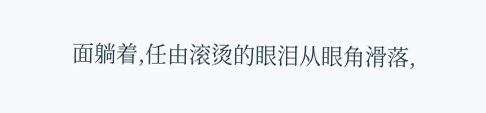面躺着,任由滚烫的眼泪从眼角滑落,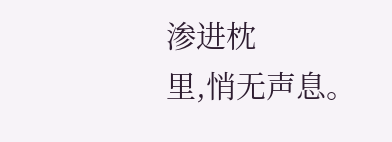渗进枕
里,悄无声息。